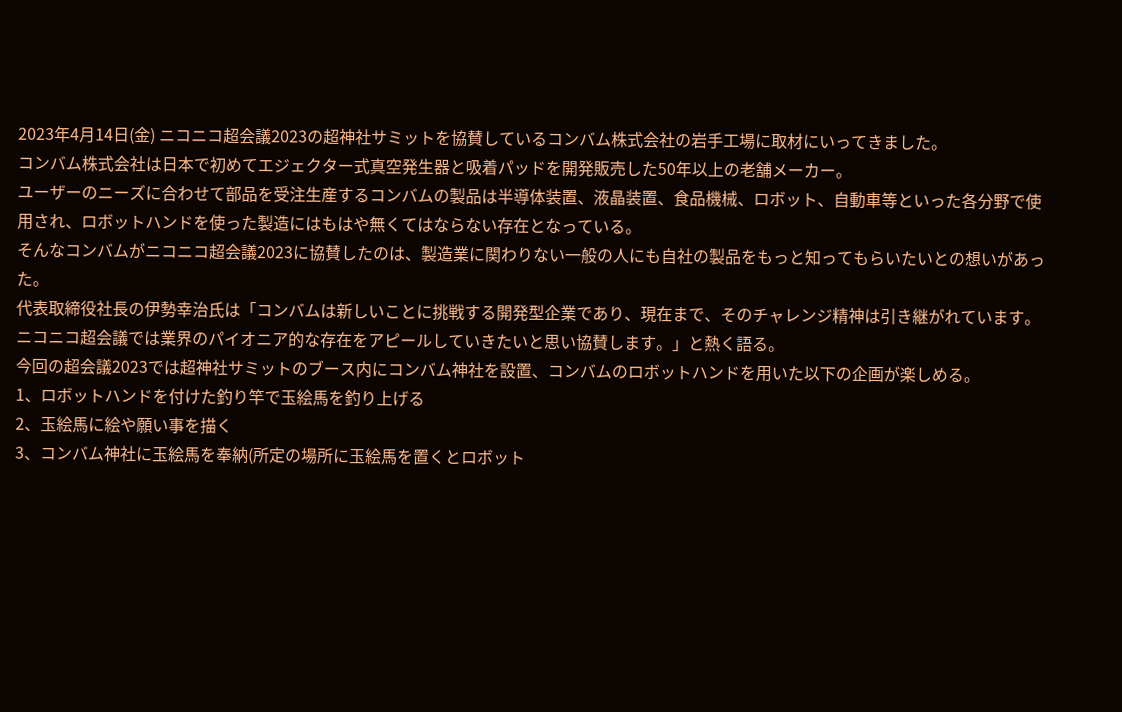2023年4月14日(金) ニコニコ超会議2023の超神社サミットを協賛しているコンバム株式会社の岩手工場に取材にいってきました。
コンバム株式会社は日本で初めてエジェクター式真空発生器と吸着パッドを開発販売した50年以上の老舗メーカー。
ユーザーのニーズに合わせて部品を受注生産するコンバムの製品は半導体装置、液晶装置、食品機械、ロボット、自動車等といった各分野で使用され、ロボットハンドを使った製造にはもはや無くてはならない存在となっている。
そんなコンバムがニコニコ超会議2023に協賛したのは、製造業に関わりない一般の人にも自社の製品をもっと知ってもらいたいとの想いがあった。
代表取締役社長の伊勢幸治氏は「コンバムは新しいことに挑戦する開発型企業であり、現在まで、そのチャレンジ精神は引き継がれています。ニコニコ超会議では業界のパイオニア的な存在をアピールしていきたいと思い協賛します。」と熱く語る。
今回の超会議2023では超神社サミットのブース内にコンバム神社を設置、コンバムのロボットハンドを用いた以下の企画が楽しめる。
1、ロボットハンドを付けた釣り竿で玉絵馬を釣り上げる
2、玉絵馬に絵や願い事を描く
3、コンバム神社に玉絵馬を奉納(所定の場所に玉絵馬を置くとロボット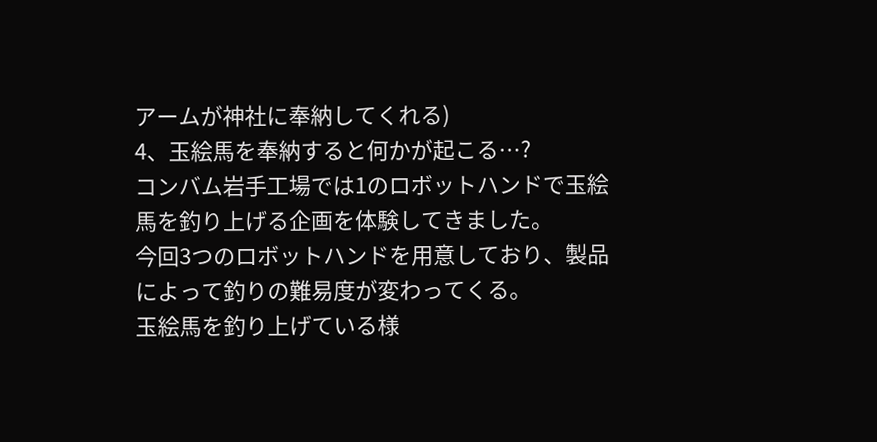アームが神社に奉納してくれる)
4、玉絵馬を奉納すると何かが起こる…?
コンバム岩手工場では1のロボットハンドで玉絵馬を釣り上げる企画を体験してきました。
今回3つのロボットハンドを用意しており、製品によって釣りの難易度が変わってくる。
玉絵馬を釣り上げている様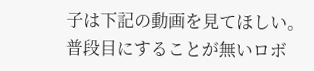子は下記の動画を見てほしい。
普段目にすることが無いロボ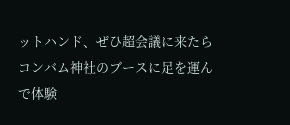ットハンド、ぜひ超会議に来たらコンバム神社のブースに足を運んで体験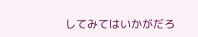してみてはいかがだろ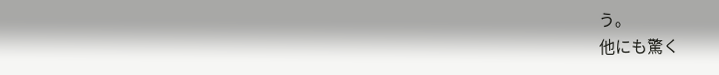う。
他にも驚く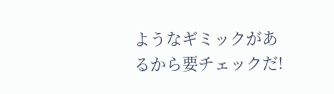ようなギミックがあるから要チェックだ!